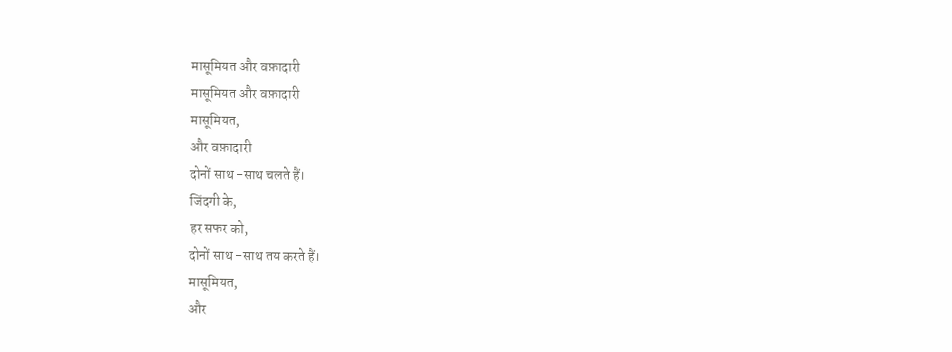मासूमियत और वफ़ादारी
मासूमियत और वफ़ादारी
मासूमियत,
और वफ़ादारी
दोनों साथ -साथ चलते हैं।
जिंदगी के,
हर सफर को,
दोनों साथ -साथ तय करते हैं।
मासूमियत,
और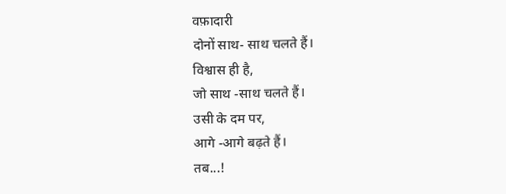वफ़ादारी
दोनों साथ- साथ चलते हैं।
विश्वास ही है,
जो साथ -साथ चलते हैं।
उसी के दम पर,
आगे -आगे बढ़ते हैं।
तब...!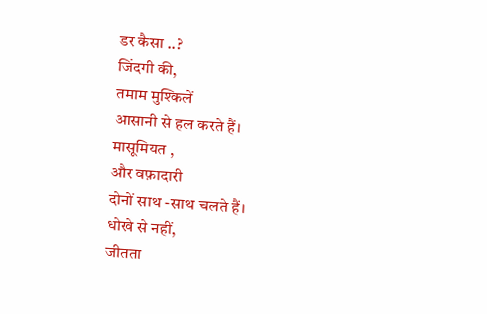डर कैसा ..?
जिंदगी की,
तमाम मुश्किलें
आसानी से हल करते हैं।
मासूमियत ,
और वफ़ादारी
दोनों साथ -साथ चलते हैं।
धोखे से नहीं,
जीतता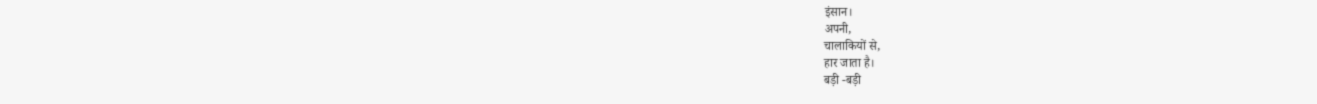इंसान।
अपनी,
चालाकियों से,
हार जाता है।
बड़ी -बड़ी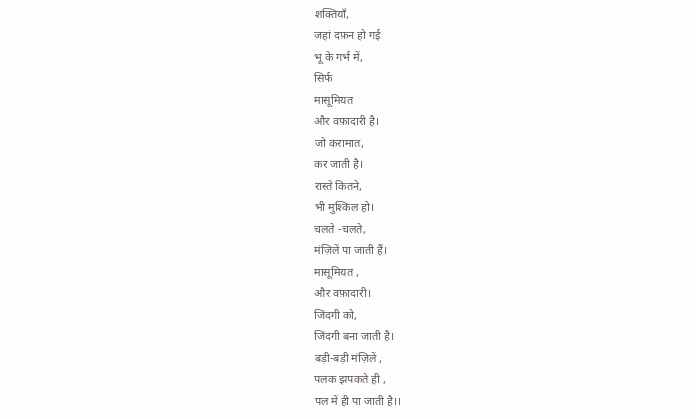शक्तियाँ,
जहां दफ़न हो गई
भू के गर्भ में,
सिर्फ
मासूमियत
और वफ़ादारी है।
जो करामात,
कर जाती है।
रास्ते कितने,
भी मुश्किल हो।
चलते -चलते,
मंज़िलें पा जाती हैं।
मासूमियत ,
और वफ़ादारी।
जिंदगी को,
जिंदगी बना जाती है।
बड़ी-बड़ी मंज़िलें ,
पलक झपकते ही ,
पल में ही पा जाती है।।